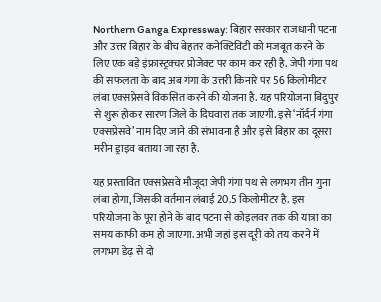Northern Ganga Expressway: बिहार सरकार राजधानी पटना और उत्तर बिहार के बीच बेहतर कनेक्टिविटी को मजबूत करने के लिए एक बड़े इंफ्रास्ट्रक्चर प्रोजेक्ट पर काम कर रही है. जेपी गंगा पथ की सफलता के बाद अब गंगा के उत्तरी किनारे पर 56 किलोमीटर लंबा एक्सप्रेसवे विकसित करने की योजना है. यह परियोजना बिदुपुर से शुरू होकर सारण जिले के दिघवारा तक जाएगी. इसे ‘नॉर्दर्न गंगा एक्सप्रेसवे’ नाम दिए जाने की संभावना है और इसे बिहार का दूसरा मरीन ड्राइव बताया जा रहा है.

यह प्रस्तावित एक्सप्रेसवे मौजूदा जेपी गंगा पथ से लगभग तीन गुना लंबा होगा, जिसकी वर्तमान लंबाई 20.5 किलोमीटर है. इस परियोजना के पूरा होने के बाद पटना से कोइलवर तक की यात्रा का समय काफी कम हो जाएगा. अभी जहां इस दूरी को तय करने में लगभग डेढ़ से दो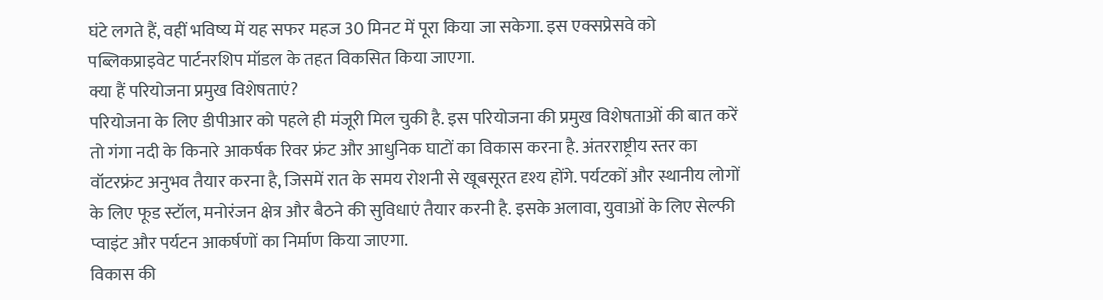घंटे लगते हैं, वहीं भविष्य में यह सफर महज 30 मिनट में पूरा किया जा सकेगा. इस एक्सप्रेसवे को पब्लिकप्राइवेट पार्टनरशिप मॉडल के तहत विकसित किया जाएगा.
क्या हैं परियोजना प्रमुख विशेषताएं?
परियोजना के लिए डीपीआर को पहले ही मंजूरी मिल चुकी है. इस परियोजना की प्रमुख विशेषताओं की बात करें तो गंगा नदी के किनारे आकर्षक रिवर फ्रंट और आधुनिक घाटों का विकास करना है. अंतरराष्ट्रीय स्तर का वॉटरफ्रंट अनुभव तैयार करना है, जिसमें रात के समय रोशनी से खूबसूरत दृश्य होंगे. पर्यटकों और स्थानीय लोगों के लिए फूड स्टॉल, मनोरंजन क्षेत्र और बैठने की सुविधाएं तैयार करनी है. इसके अलावा, युवाओं के लिए सेल्फी प्वाइंट और पर्यटन आकर्षणों का निर्माण किया जाएगा.
विकास की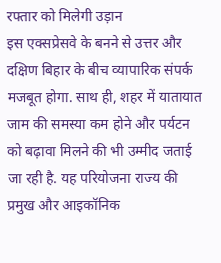रफ्तार को मिलेगी उड़ान
इस एक्सप्रेसवे के बनने से उत्तर और दक्षिण बिहार के बीच व्यापारिक संपर्क मजबूत होगा. साथ ही, शहर में यातायात जाम की समस्या कम होने और पर्यटन को बढ़ावा मिलने की भी उम्मीद जताई जा रही है. यह परियोजना राज्य की प्रमुख और आइकॉनिक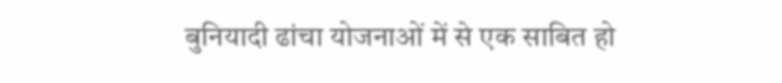बुनियादी ढांचा योजनाओं में से एक साबित हो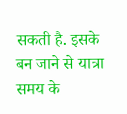सकती है. इसके बन जाने से यात्रा समय के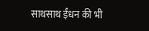साथसाथ ईंधन की भी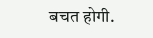बचत होगी.